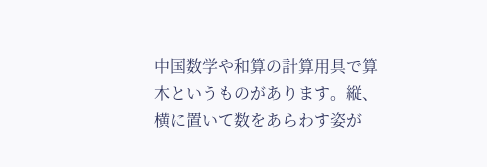中国数学や和算の計算用具で算木というものがあります。縦、横に置いて数をあらわす姿が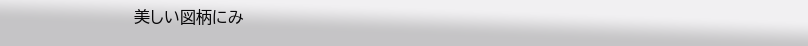美しい図柄にみ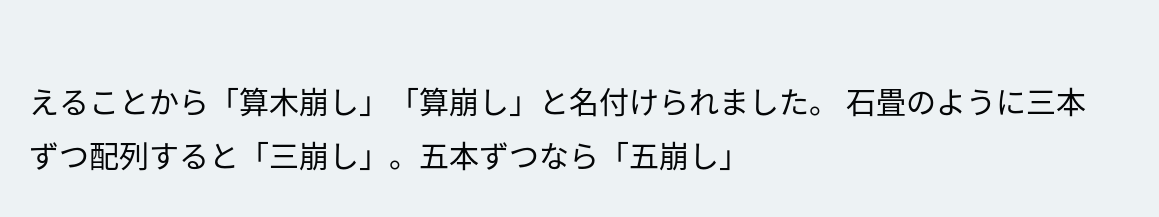えることから「算木崩し」「算崩し」と名付けられました。 石畳のように三本ずつ配列すると「三崩し」。五本ずつなら「五崩し」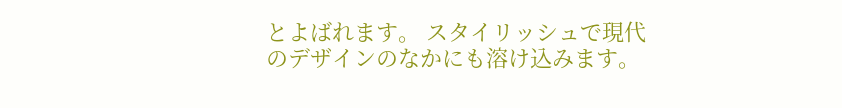とよばれます。 スタイリッシュで現代のデザインのなかにも溶け込みます。